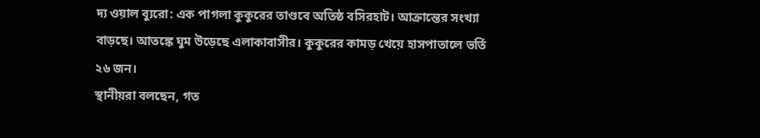দ্য ওয়াল ব্যুরো: এক পাগলা কুকুরের তাণ্ডবে অতিষ্ঠ বসিরহাট। আক্রান্তের সংখ্যা বাড়ছে। আতঙ্কে ঘুম উড়েছে এলাকাবাসীর। কুকুরের কামড় খেয়ে হাসপাতালে ভর্তি ২৬ জন।
স্থানীয়রা বলছেন, গত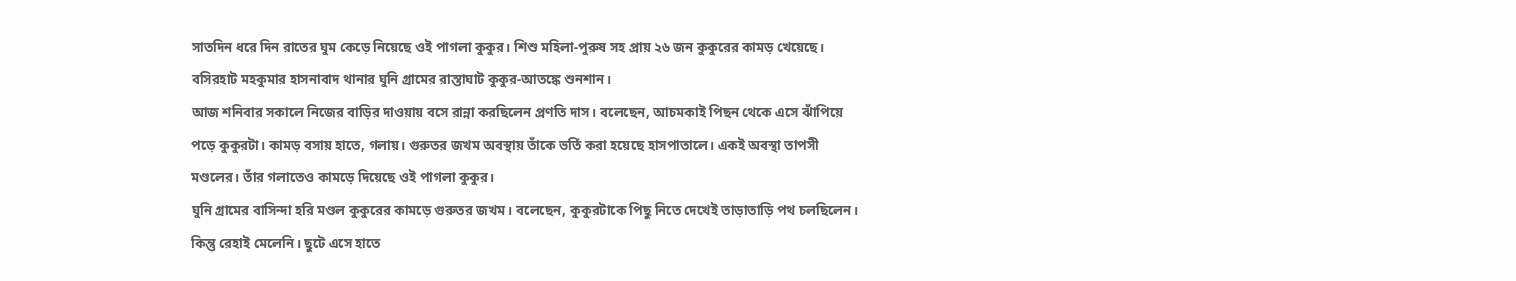সাতদিন ধরে দিন রাতের ঘুম কেড়ে নিয়েছে ওই পাগলা কুকুর। শিশু মহিলা-পুরুষ সহ প্রায় ২৬ জন কুকুরের কামড় খেয়েছে। বসিরহাট মহকুমার হাসনাবাদ থানার ঘুনি গ্রামের রাস্তাঘাট কুকুর-আতঙ্কে শুনশান।
আজ শনিবার সকালে নিজের বাড়ির দাওয়ায় বসে রান্না করছিলেন প্রণতি দাস। বলেছেন, আচমকাই পিছন থেকে এসে ঝাঁপিয়ে পড়ে কুকুরটা। কামড় বসায় হাতে, গলায়। গুরুতর জখম অবস্থায় তাঁকে ভর্তি করা হয়েছে হাসপাতালে। একই অবস্থা তাপসী মণ্ডলের। তাঁর গলাতেও কামড়ে দিয়েছে ওই পাগলা কুকুর।
ঘুনি গ্রামের বাসিন্দা হরি মণ্ডল কুকুরের কামড়ে গুরুতর জখম। বলেছেন, কুকুরটাকে পিছু নিতে দেখেই তাড়াতাড়ি পথ চলছিলেন। কিন্তু রেহাই মেলেনি। ছুটে এসে হাতে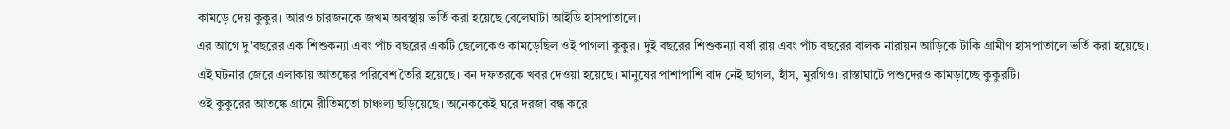কামড়ে দেয় কুকুর। আরও চারজনকে জখম অবস্থায় ভর্তি করা হয়েছে বেলেঘাটা আইডি হাসপাতালে।
এর আগে দু'বছরের এক শিশুকন্যা এবং পাঁচ বছরের একটি ছেলেকেও কামড়েছিল ওই পাগলা কুকুর। দুই বছরের শিশুকন্যা বর্ষা রায় এবং পাঁচ বছরের বালক নারায়ন আড়িকে টাকি গ্রামীণ হাসপাতালে ভর্তি করা হয়েছে।
এই ঘটনার জেরে এলাকায় আতঙ্কের পরিবেশ তৈরি হয়েছে। বন দফতরকে খবর দেওয়া হয়েছে। মানুষের পাশাপাশি বাদ নেই ছাগল, হাঁস, মুরগিও। রাস্তাঘাটে পশুদেরও কামড়াচ্ছে কুকুরটি।
ওই কুকুরের আতঙ্কে গ্রামে রীতিমতো চাঞ্চল্য ছড়িয়েছে। অনেককেই ঘরে দরজা বন্ধ করে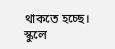থাকতে হচ্ছে। স্কুলে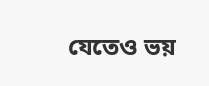যেতেও ভয়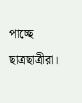পাচ্ছে ছাত্রছাত্রীরা।